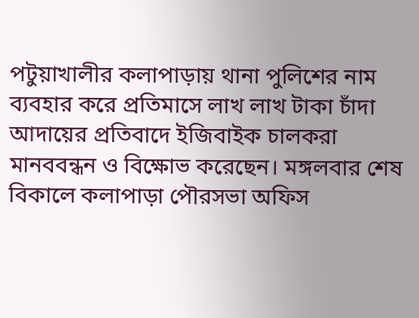পটুয়াখালীর কলাপাড়ায় থানা পুলিশের নাম ব্যবহার করে প্রতিমাসে লাখ লাখ টাকা চাঁদা আদায়ের প্রতিবাদে ইজিবাইক চালকরা মানববন্ধন ও বিক্ষোভ করেছেন। মঙ্গলবার শেষ বিকালে কলাপাড়া পৌরসভা অফিস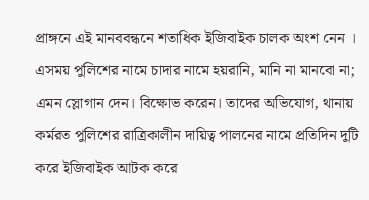প্রাঙ্গনে এই মানববন্ধনে শতাধিক ইজিবাইক চালক অংশ নেন । এসময় পুলিশের নামে চাদার নামে হয়রানি, মানি না মানবো না; এমন স্লোগান দেন। বিক্ষোভ করেন। তাদের অভিযোগ, থানায় কর্মরত পুলিশের রাত্রিকালীন দায়িত্ব পালনের নামে প্রতিদিন দুটি করে ইজিবাইক আটক করে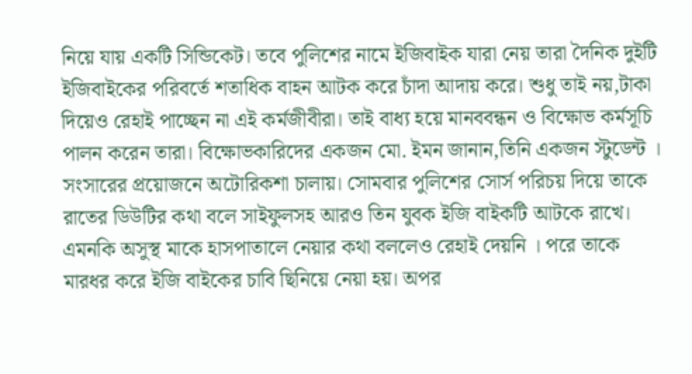নিয়ে যায় একটি সিন্ডিকেট। তবে পুলিশের নামে ইজিবাইক যারা নেয় তারা দৈনিক দুইটি ইজিবাইকের পরিবর্তে শতাধিক বাহন আটক করে চাঁদা আদায় করে। শুধু তাই নয়,টাকা দিয়েও রেহাই পাচ্ছেন না এই কর্মজীবীরা। তাই বাধ্য হয়ে মানববন্ধন ও বিক্ষোভ কর্মসূচি পালন করেন তারা। বিক্ষোভকারিদের একজন মো. ইমন জানান,তিনি একজন স্টুডেন্ট । সংসারের প্রয়োজনে অটোরিকশা চালায়। সোমবার পুলিশের সোর্স পরিচয় দিয়ে তাকে রাতের ডিউটির কথা বলে সাইফুলসহ আরও তিন যুবক ইজি বাইকটি আটকে রাখে। এমনকি অসুস্থ মাকে হাসপাতালে নেয়ার কথা বললেও রেহাই দেয়নি । পরে তাকে মারধর করে ইজি বাইকের চাবি ছিনিয়ে নেয়া হয়। অপর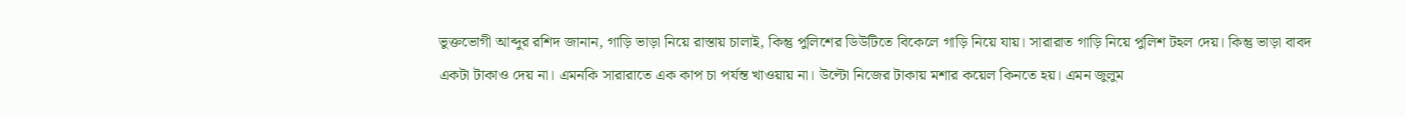ভুক্তভোগী আব্দুর রশিদ জানান, গাড়ি ভাড়া নিয়ে রাস্তায় চালাই, কিন্তু পুলিশের ডিউটিতে বিকেলে গাড়ি নিয়ে যায়। সারারাত গাড়ি নিয়ে পুলিশ টহল দেয়। কিন্তু ভাড়া বাবদ একটা টাকাও দেয় না। এমনকি সারারাতে এক কাপ চা পর্যন্ত খাওয়ায় না। উল্টো নিজের টাকায় মশার কয়েল কিনতে হয়। এমন জুলুম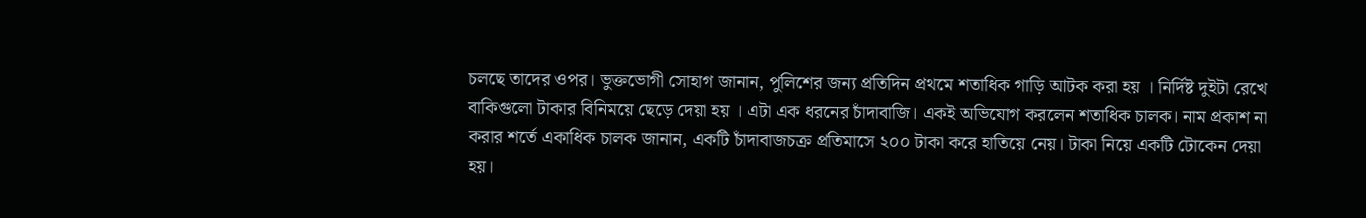চলছে তাদের ওপর। ভুক্তভোগী সোহাগ জানান, পুলিশের জন্য প্রতিদিন প্রথমে শতাধিক গাড়ি আটক করা হয় । নির্দিষ্ট দুইটা রেখে বাকিগুলো টাকার বিনিময়ে ছেড়ে দেয়া হয় । এটা এক ধরনের চাঁদাবাজি। একই অভিযোগ করলেন শতাধিক চালক। নাম প্রকাশ না করার শর্তে একাধিক চালক জানান, একটি চাঁদাবাজচক্র প্রতিমাসে ২০০ টাকা করে হাতিয়ে নেয়। টাকা নিয়ে একটি টোকেন দেয়া হয়।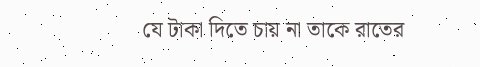যে টাকা দিতে চায় না তাকে রাতের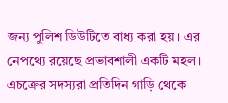জন্য পুলিশ ডিউটিতে বাধ্য করা হয়। এর নেপথ্যে রয়েছে প্রভাবশালী একটি মহল। এচক্রের সদস্যরা প্রতিদিন গাড়ি থেকে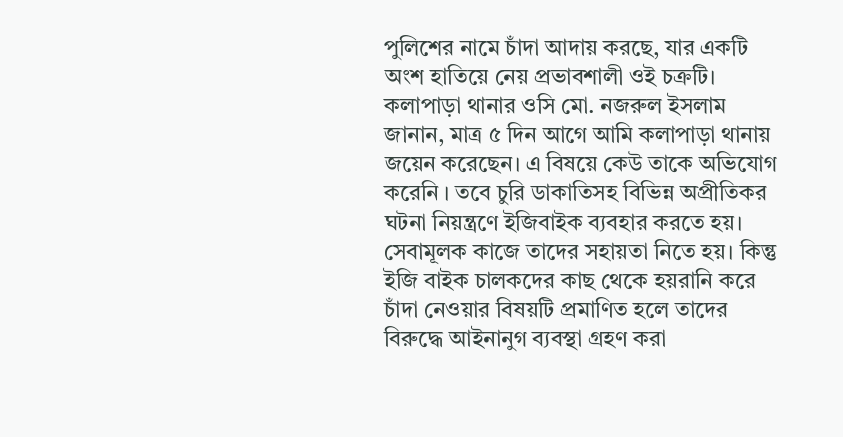পুলিশের নামে চাঁদা আদায় করছে, যার একটি অংশ হাতিয়ে নেয় প্রভাবশালী ওই চক্রটি। কলাপাড়া থানার ওসি মো. নজরুল ইসলাম জানান, মাত্র ৫ দিন আগে আমি কলাপাড়া থানায় জয়েন করেছেন। এ বিষয়ে কেউ তাকে অভিযোগ করেনি । তবে চুরি ডাকাতিসহ বিভিন্ন অপ্রীতিকর ঘটনা নিয়ন্ত্রণে ইজিবাইক ব্যবহার করতে হয়। সেবামূলক কাজে তাদের সহায়তা নিতে হয়। কিন্তু ইজি বাইক চালকদের কাছ থেকে হয়রানি করে চাঁদা নেওয়ার বিষয়টি প্রমাণিত হলে তাদের বিরুদ্ধে আইনানুগ ব্যবস্থা গ্রহণ করা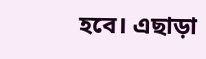হবে। এছাড়া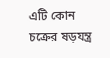এটি কোন চক্রের ষড়যন্ত্র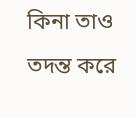কিনা তাও তদন্ত করে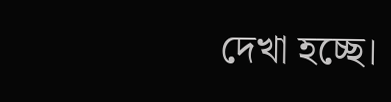দেখা হচ্ছে।